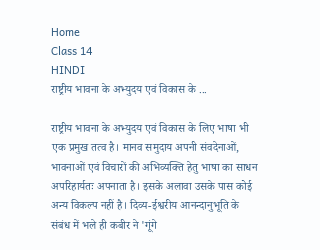Home
Class 14
HINDI
राष्ट्रीय भावना के अभ्युदय एवं विकास के ...

राष्ट्रीय भावना के अभ्युदय एवं विकास के लिए भाषा भी एक प्रमुख तत्व है। मानव समुदाय अपनी संवदेनाओं, भावनाओं एवं विचारों की अभिव्यक्ति हेतु भाषा का साधन अपरिहार्यतः अपनाता है। इसके अलावा उसके पास कोई अन्य विकल्प नहीं है। दिव्य-ईश्वरीय आनन्दानुभूति के संबंध में भले ही कबीर ने 'गूंगे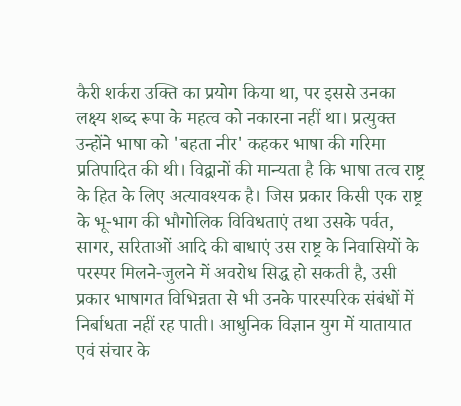कैरी शर्करा उक्ति का प्रयोग किया था, पर इससे उनका लक्ष्य शब्द रूपा के महत्व को नकारना नहीं था। प्रत्युक्त उन्होंने भाषा को 'बहता नीर' कहकर भाषा की गरिमा प्रतिपादित की थी। विद्वानों की मान्यता है कि भाषा तत्व राष्ट्र के हित के लिए अत्यावश्यक है। जिस प्रकार किसी एक राष्ट्र के भू-भाग की भौगोलिक विविधताएं तथा उसके पर्वत, सागर, सरिताओं आदि की बाधाएं उस राष्ट्र के निवासियों के परस्पर मिलने-जुलने में अवरोध सिद्ध हो सकती है, उसी प्रकार भाषागत विभिन्नता से भी उनके पारस्परिक संबंधों में निर्बाधता नहीं रह पाती। आधुनिक विज्ञान युग में यातायात एवं संचार के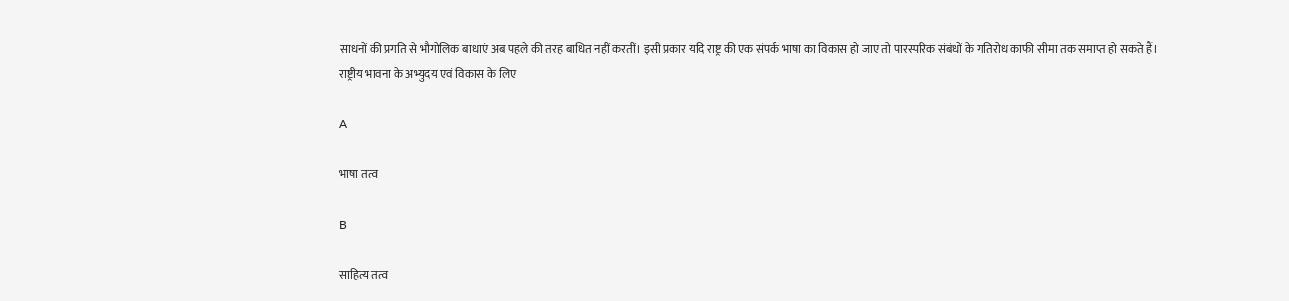साधनों की प्रगति से भौगोलिक बाधाएं अब पहले की तरह बाधित नहीं करतीं। इसी प्रकार यदि राष्ट्र की एक संपर्क भाषा का विकास हो जाए तो पारस्परिक संबंधों के गतिरोध काफी सीमा तक समाप्त हो सकते हैं।
राष्ट्रीय भावना के अभ्युदय एवं विकास के लिए

A

भाषा तत्व

B

साहित्य तत्व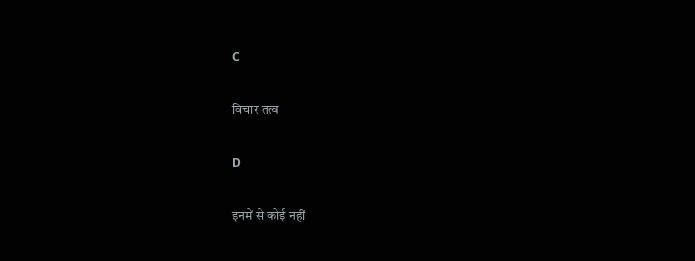C

विचार तत्व

D

इनमें से कोई नहीं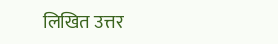लिखित उत्तर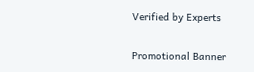Verified by Experts

Promotional Banner